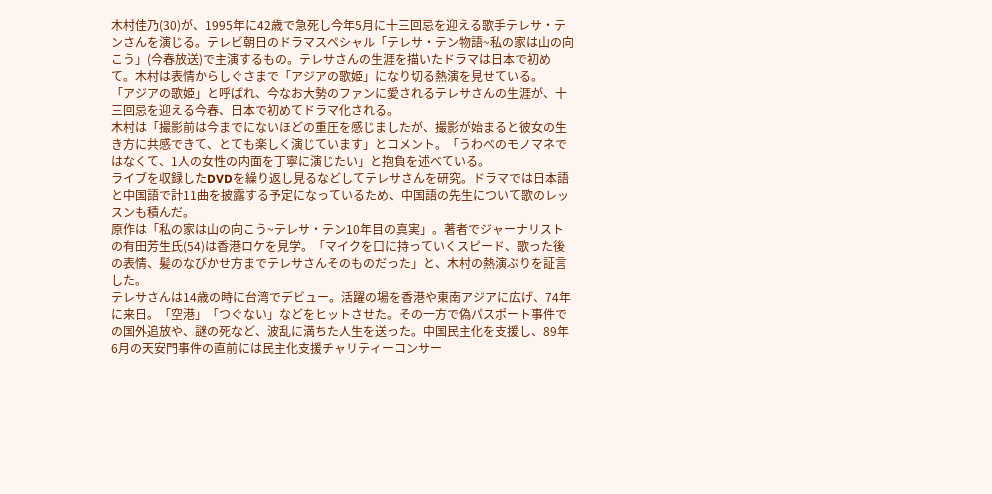木村佳乃(30)が、1995年に42歳で急死し今年5月に十三回忌を迎える歌手テレサ・テンさんを演じる。テレビ朝日のドラマスペシャル「テレサ・テン物語~私の家は山の向こう」(今春放送)で主演するもの。テレサさんの生涯を描いたドラマは日本で初めて。木村は表情からしぐさまで「アジアの歌姫」になり切る熱演を見せている。
「アジアの歌姫」と呼ばれ、今なお大勢のファンに愛されるテレサさんの生涯が、十三回忌を迎える今春、日本で初めてドラマ化される。
木村は「撮影前は今までにないほどの重圧を感じましたが、撮影が始まると彼女の生き方に共感できて、とても楽しく演じています」とコメント。「うわべのモノマネではなくて、1人の女性の内面を丁寧に演じたい」と抱負を述べている。
ライブを収録したDVDを繰り返し見るなどしてテレサさんを研究。ドラマでは日本語と中国語で計11曲を披露する予定になっているため、中国語の先生について歌のレッスンも積んだ。
原作は「私の家は山の向こう~テレサ・テン10年目の真実」。著者でジャーナリストの有田芳生氏(54)は香港ロケを見学。「マイクを口に持っていくスピード、歌った後の表情、髪のなびかせ方までテレサさんそのものだった」と、木村の熱演ぶりを証言した。
テレサさんは14歳の時に台湾でデビュー。活躍の場を香港や東南アジアに広げ、74年に来日。「空港」「つぐない」などをヒットさせた。その一方で偽パスポート事件での国外追放や、謎の死など、波乱に満ちた人生を送った。中国民主化を支援し、89年6月の天安門事件の直前には民主化支援チャリティーコンサー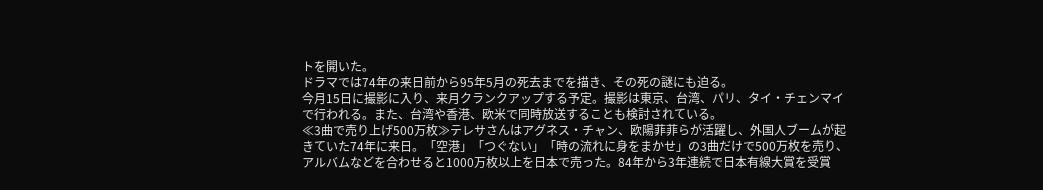トを開いた。
ドラマでは74年の来日前から95年5月の死去までを描き、その死の謎にも迫る。
今月15日に撮影に入り、来月クランクアップする予定。撮影は東京、台湾、パリ、タイ・チェンマイで行われる。また、台湾や香港、欧米で同時放送することも検討されている。
≪3曲で売り上げ500万枚≫テレサさんはアグネス・チャン、欧陽菲菲らが活躍し、外国人ブームが起きていた74年に来日。「空港」「つぐない」「時の流れに身をまかせ」の3曲だけで500万枚を売り、アルバムなどを合わせると1000万枚以上を日本で売った。84年から3年連続で日本有線大賞を受賞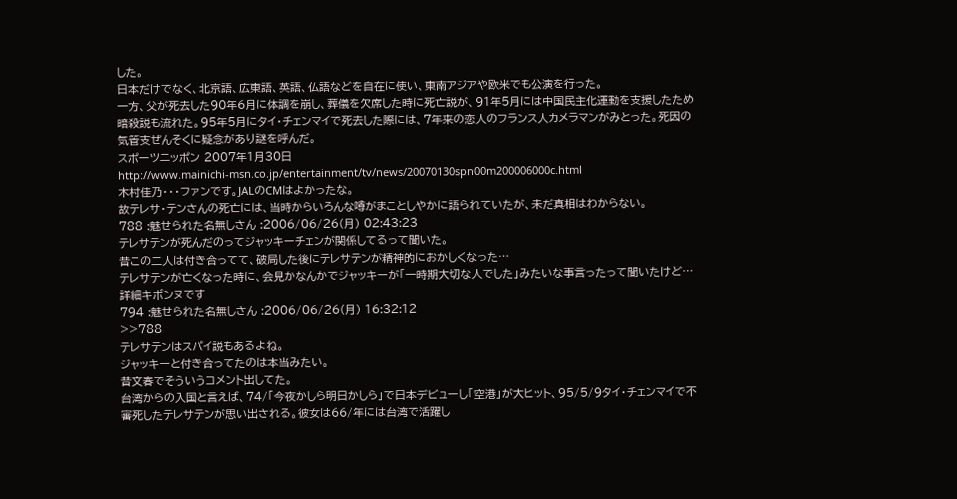した。
日本だけでなく、北京語、広東語、英語、仏語などを自在に使い、東南アジアや欧米でも公演を行った。
一方、父が死去した90年6月に体調を崩し、葬儀を欠席した時に死亡説が、91年5月には中国民主化運動を支援したため暗殺説も流れた。95年5月にタイ・チェンマイで死去した際には、7年来の恋人のフランス人カメラマンがみとった。死因の気管支ぜんそくに疑念があり謎を呼んだ。
スポーツニッポン 2007年1月30日
http://www.mainichi-msn.co.jp/entertainment/tv/news/20070130spn00m200006000c.html
木村佳乃・・・ファンです。JALのCMはよかったな。
故テレサ・テンさんの死亡には、当時からいろんな噂がまことしやかに語られていたが、未だ真相はわからない。
788 :魅せられた名無しさん :2006/06/26(月) 02:43:23
テレサテンが死んだのってジャッキーチェンが関係してるって聞いた。
昔この二人は付き合ってて、破局した後にテレサテンが精神的におかしくなった…
テレサテンが亡くなった時に、会見かなんかでジャッキーが「一時期大切な人でした」みたいな事言ったって聞いたけど…
詳細キボンヌです
794 :魅せられた名無しさん :2006/06/26(月) 16:32:12
>>788
テレサテンはスパイ説もあるよね。
ジャッキーと付き合ってたのは本当みたい。
昔文春でそういうコメント出してた。
台湾からの入国と言えば、74/「今夜かしら明日かしら」で日本デビューし「空港」が大ヒット、95/5/9タイ・チェンマイで不審死したテレサテンが思い出される。彼女は66/年には台湾で活躍し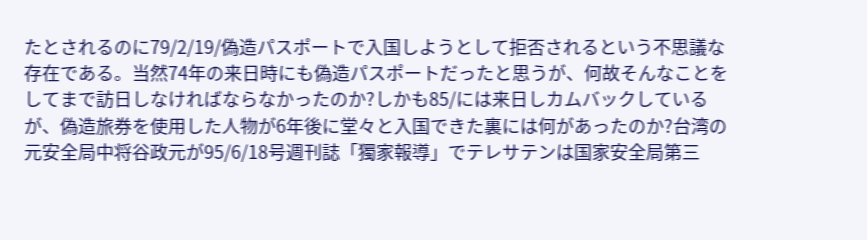たとされるのに79/2/19/偽造パスポートで入国しようとして拒否されるという不思議な存在である。当然74年の来日時にも偽造パスポートだったと思うが、何故そんなことをしてまで訪日しなければならなかったのか?しかも85/には来日しカムバックしているが、偽造旅券を使用した人物が6年後に堂々と入国できた裏には何があったのか?台湾の元安全局中将谷政元が95/6/18号週刊誌「獨家報導」でテレサテンは国家安全局第三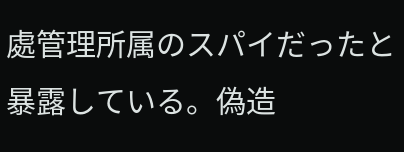處管理所属のスパイだったと暴露している。偽造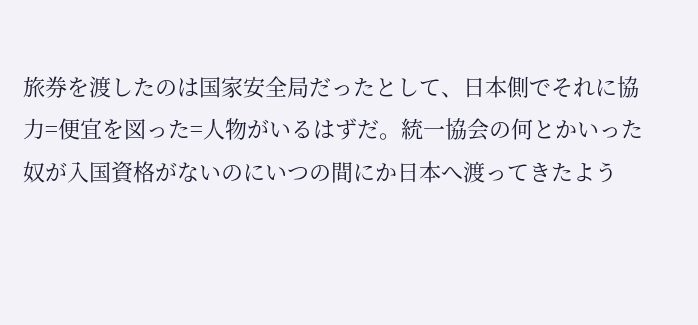旅券を渡したのは国家安全局だったとして、日本側でそれに協力=便宜を図った=人物がいるはずだ。統一協会の何とかいった奴が入国資格がないのにいつの間にか日本へ渡ってきたよう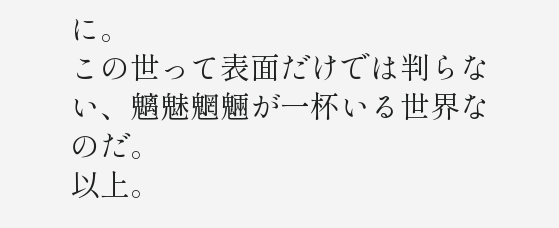に。
この世って表面だけでは判らない、魑魅魍魎が一杯いる世界なのだ。
以上。